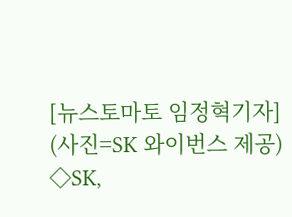[뉴스토마토 임정혁기자]
(사진=SK 와이번스 제공)
◇SK,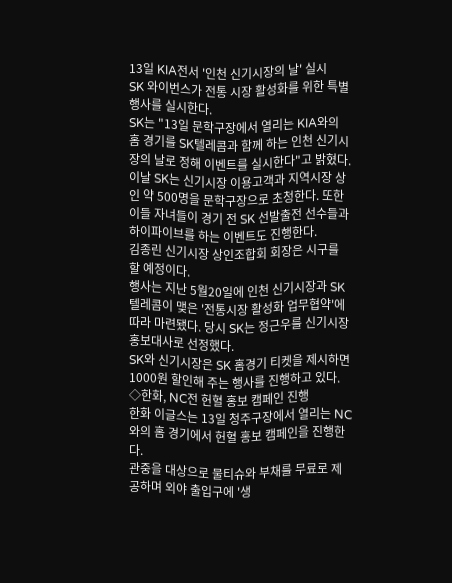13일 KIA전서 '인천 신기시장의 날' 실시
SK 와이번스가 전통 시장 활성화를 위한 특별행사를 실시한다.
SK는 "13일 문학구장에서 열리는 KIA와의 홈 경기를 SK텔레콤과 함께 하는 인천 신기시장의 날로 정해 이벤트를 실시한다"고 밝혔다.
이날 SK는 신기시장 이용고객과 지역시장 상인 약 500명을 문학구장으로 초청한다. 또한 이들 자녀들이 경기 전 SK 선발출전 선수들과 하이파이브를 하는 이벤트도 진행한다.
김종린 신기시장 상인조합회 회장은 시구를 할 예정이다.
행사는 지난 5월20일에 인천 신기시장과 SK텔레콤이 맺은 '전통시장 활성화 업무협약'에 따라 마련됐다. 당시 SK는 정근우를 신기시장 홍보대사로 선정했다.
SK와 신기시장은 SK 홈경기 티켓을 제시하면 1000원 할인해 주는 행사를 진행하고 있다.
◇한화, NC전 헌혈 홍보 캠페인 진행
한화 이글스는 13일 청주구장에서 열리는 NC와의 홈 경기에서 헌혈 홍보 캠페인을 진행한다.
관중을 대상으로 물티슈와 부채를 무료로 제공하며 외야 출입구에 '생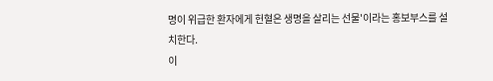명이 위급한 환자에게 헌혈은 생명을 살리는 선물'이라는 홍보부스를 설치한다.
이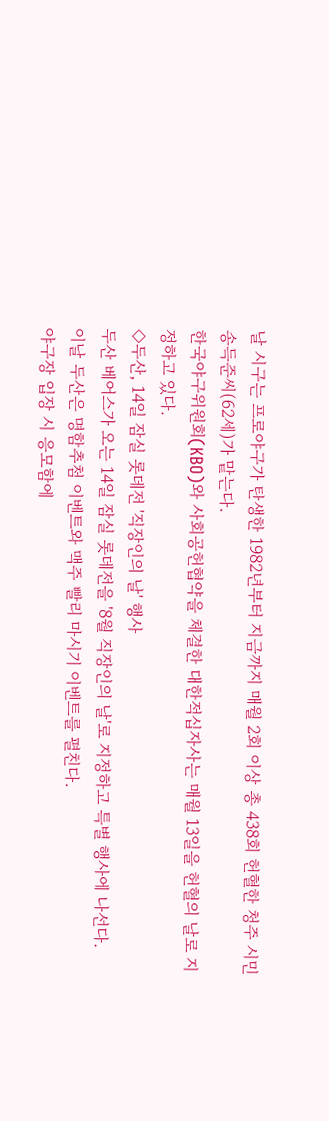날 시구는 프로야구가 탄생한 1982년부터 지금까지 매월 2회 이상 총 438회 헌혈한 청주 시민 송득준씨(62세)가 맡는다.
한국야구위원회(KBO)와 사회공헌협약을 체결한 대한적십자사는 매월 13일을 헌혈의 날로 지정하고 있다.
◇두산, 14일 잠실 롯데전 '직장인의 날' 행사
두산 베어스가 오는 14일 잠실 롯데전을 '8월 직장인의 날'로 지정하고 특별 행사에 나선다.
이날 두산은 명함추첨 이벤트와 맥주 빨리 마시기 이벤트를 펼친다.
야구장 입장 시 응모함에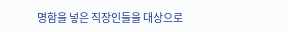명함을 넣은 직장인들을 대상으로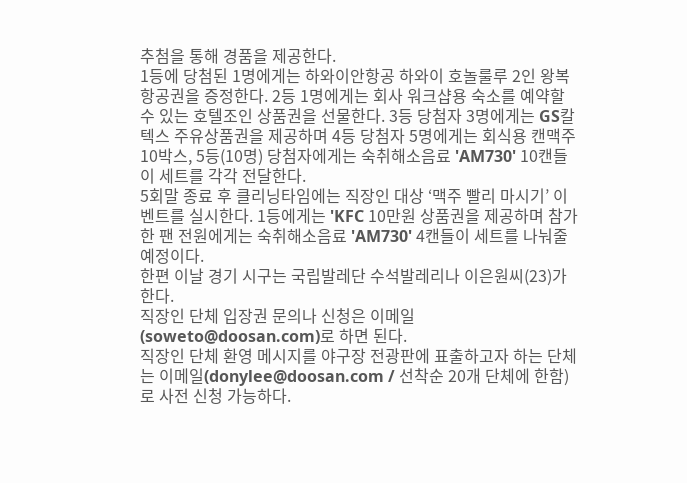추첨을 통해 경품을 제공한다.
1등에 당첨된 1명에게는 하와이안항공 하와이 호놀룰루 2인 왕복 항공권을 증정한다. 2등 1명에게는 회사 워크샵용 숙소를 예약할 수 있는 호텔조인 상품권을 선물한다. 3등 당첨자 3명에게는 GS칼텍스 주유상품권을 제공하며 4등 당첨자 5명에게는 회식용 캔맥주 10박스, 5등(10명) 당첨자에게는 숙취해소음료 'AM730' 10캔들이 세트를 각각 전달한다.
5회말 종료 후 클리닝타임에는 직장인 대상 ‘맥주 빨리 마시기’ 이벤트를 실시한다. 1등에게는 'KFC 10만원 상품권을 제공하며 참가한 팬 전원에게는 숙취해소음료 'AM730' 4캔들이 세트를 나눠줄 예정이다.
한편 이날 경기 시구는 국립발레단 수석발레리나 이은원씨(23)가 한다.
직장인 단체 입장권 문의나 신청은 이메일(soweto@doosan.com)로 하면 된다.
직장인 단체 환영 메시지를 야구장 전광판에 표출하고자 하는 단체는 이메일(donylee@doosan.com / 선착순 20개 단체에 한함)로 사전 신청 가능하다.